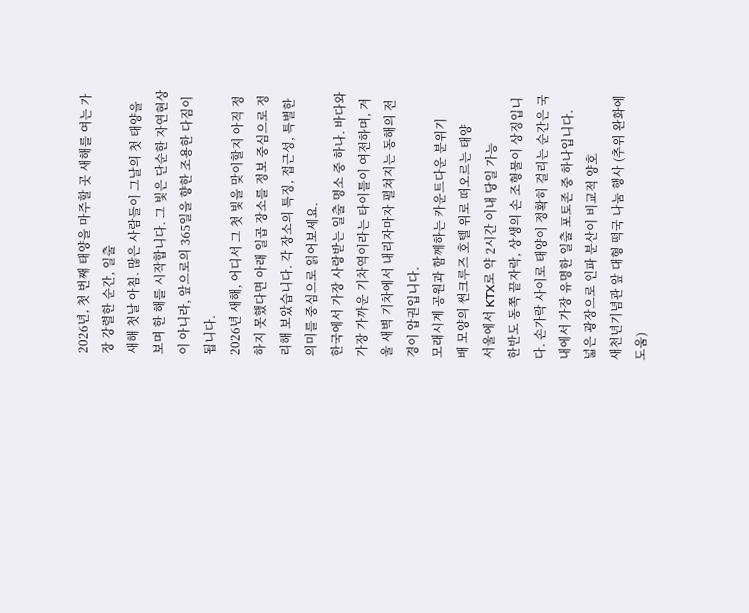2026년, 첫 번째 태양을 마주할 곳 새해를 여는 가장 강렬한 순간, 일출
새해 첫날 아침. 많은 사람들이 그날의 첫 태양을 보며 한 해를 시작합니다. 그 빛은 단순한 자연현상이 아니라, 앞으로의 365일을 향한 조용한 다짐이 됩니다.
2026년 새해, 어디서 그 첫 빛을 맞이할지 아직 정하지 못했다면 아래 일곱 장소를 정보 중심으로 정리해 보았습니다. 각 장소의 특징, 접근성, 특별한 의미를 중심으로 읽어보세요.
한국에서 가장 사랑받는 일출 명소 중 하나. 바다와 가장 가까운 기차역이라는 타이틀이 여전하며, 겨울 새벽 기차에서 내리자마자 펼쳐지는 동해의 전경이 압권입니다.
모래시계 공원과 함께하는 카운트다운 분위기
배 모양의 썬크루즈 호텔 위로 떠오르는 태양
서울에서 KTX로 약 2시간 이내 당일 가능
한반도 동쪽 끝자락, 상생의 손 조형물이 상징입니다. 손가락 사이로 태양이 정확히 걸리는 순간은 국내에서 가장 유명한 일출 포토존 중 하나입니다.
넓은 광장으로 인파 분산이 비교적 양호
새천년기념관 앞 대형 떡국 나눔 행사 (추위 완화에 도움)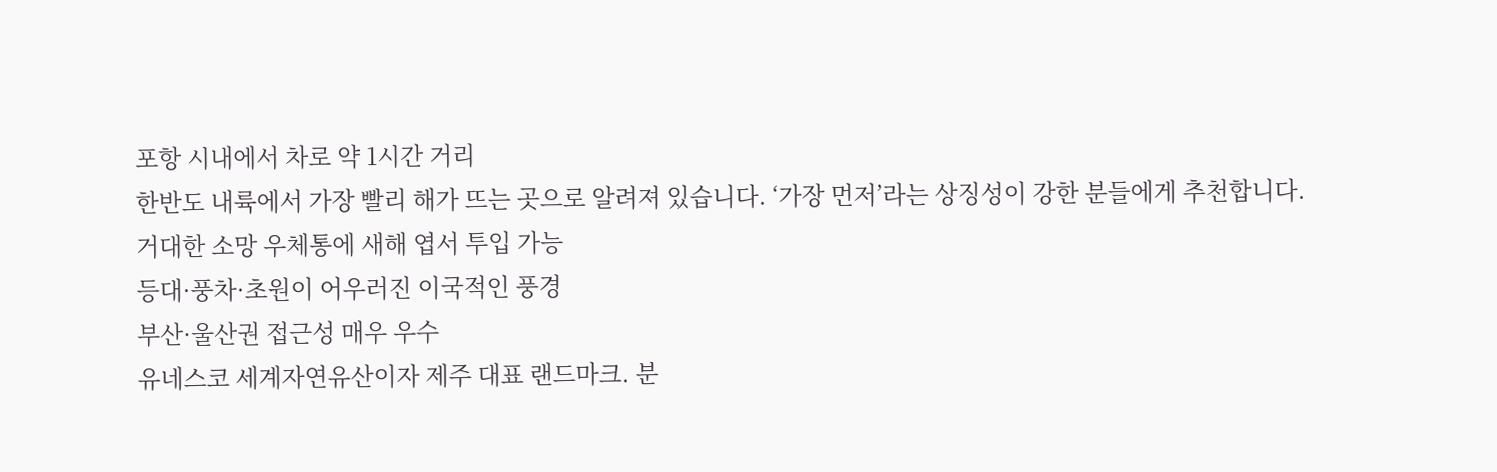포항 시내에서 차로 약 1시간 거리
한반도 내륙에서 가장 빨리 해가 뜨는 곳으로 알려져 있습니다. ‘가장 먼저’라는 상징성이 강한 분들에게 추천합니다.
거대한 소망 우체통에 새해 엽서 투입 가능
등대·풍차·초원이 어우러진 이국적인 풍경
부산·울산권 접근성 매우 우수
유네스코 세계자연유산이자 제주 대표 랜드마크. 분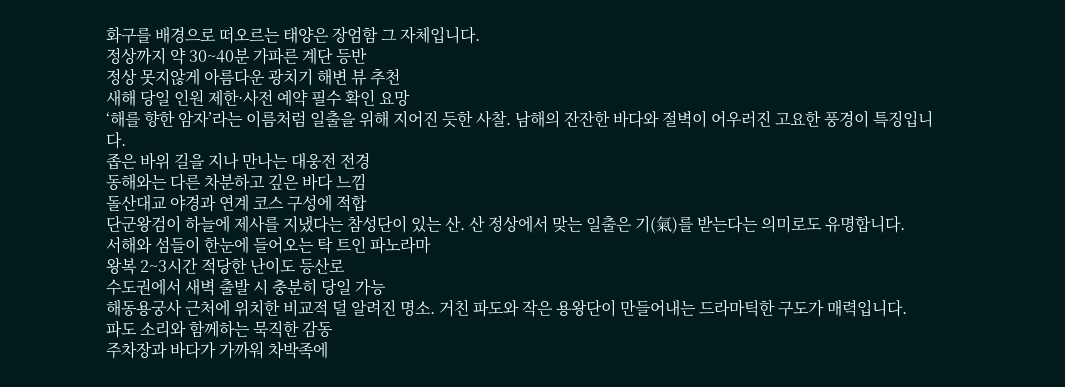화구를 배경으로 떠오르는 태양은 장엄함 그 자체입니다.
정상까지 약 30~40분 가파른 계단 등반
정상 못지않게 아름다운 광치기 해변 뷰 추천
새해 당일 인원 제한·사전 예약 필수 확인 요망
‘해를 향한 암자’라는 이름처럼 일출을 위해 지어진 듯한 사찰. 남해의 잔잔한 바다와 절벽이 어우러진 고요한 풍경이 특징입니다.
좁은 바위 길을 지나 만나는 대웅전 전경
동해와는 다른 차분하고 깊은 바다 느낌
돌산대교 야경과 연계 코스 구성에 적합
단군왕검이 하늘에 제사를 지냈다는 참성단이 있는 산. 산 정상에서 맞는 일출은 기(氣)를 받는다는 의미로도 유명합니다.
서해와 섬들이 한눈에 들어오는 탁 트인 파노라마
왕복 2~3시간 적당한 난이도 등산로
수도권에서 새벽 출발 시 충분히 당일 가능
해동용궁사 근처에 위치한 비교적 덜 알려진 명소. 거친 파도와 작은 용왕단이 만들어내는 드라마틱한 구도가 매력입니다.
파도 소리와 함께하는 묵직한 감동
주차장과 바다가 가까워 차박족에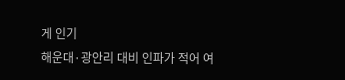게 인기
해운대·광안리 대비 인파가 적어 여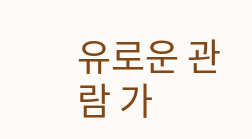유로운 관람 가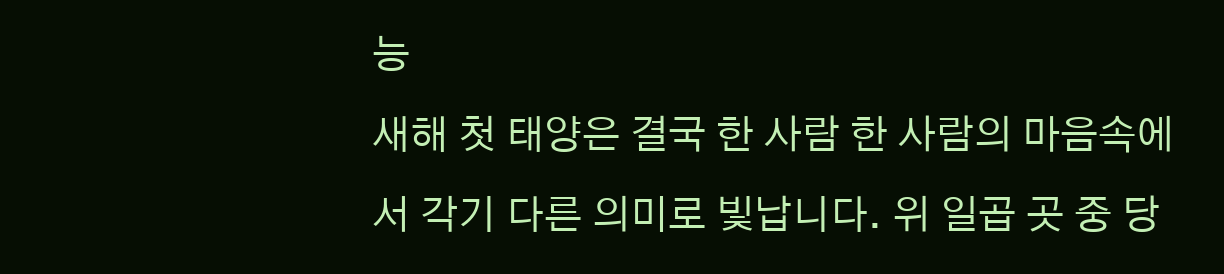능
새해 첫 태양은 결국 한 사람 한 사람의 마음속에서 각기 다른 의미로 빛납니다. 위 일곱 곳 중 당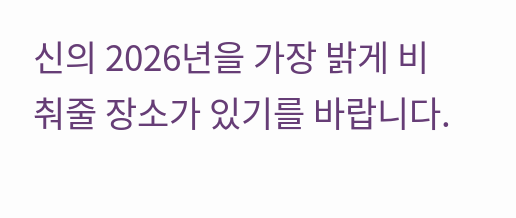신의 2026년을 가장 밝게 비춰줄 장소가 있기를 바랍니다.